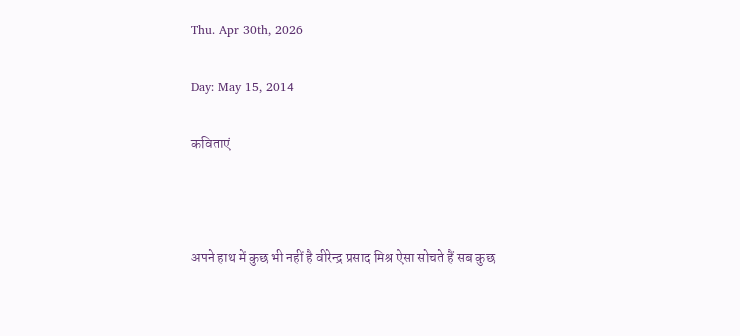Thu. Apr 30th, 2026

Day: May 15, 2014

कविताएं



अपने हाथ में कुछ भी नहीं है वीरेन्द्र प्रसाद मिश्र ऐसा सोचते हैं सब कुछ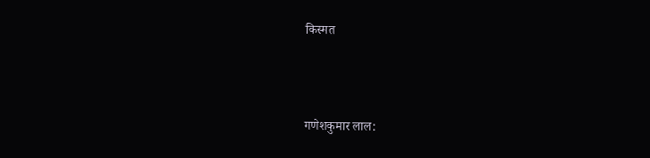किस्मत



गणेशकुमार लाल: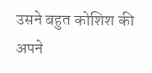उसने बहुत कोशिश की अपने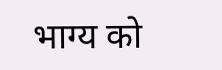भाग्य को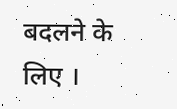बदलने के लिए ।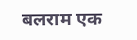बलराम एक